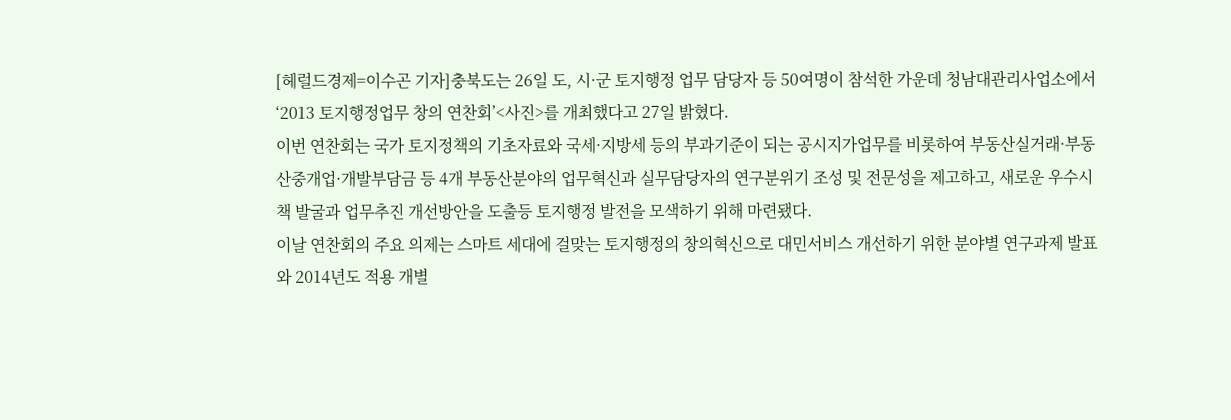[헤럴드경제=이수곤 기자]충북도는 26일 도, 시·군 토지행정 업무 담당자 등 50여명이 참석한 가운데 청남대관리사업소에서 ‘2013 토지행정업무 창의 연찬회’<사진>를 개최했다고 27일 밝혔다.
이번 연찬회는 국가 토지정책의 기초자료와 국세·지방세 등의 부과기준이 되는 공시지가업무를 비롯하여 부동산실거래·부동산중개업·개발부담금 등 4개 부동산분야의 업무혁신과 실무담당자의 연구분위기 조성 및 전문성을 제고하고, 새로운 우수시책 발굴과 업무추진 개선방안을 도출등 토지행정 발전을 모색하기 위해 마련됐다.
이날 연찬회의 주요 의제는 스마트 세대에 걸맞는 토지행정의 창의혁신으로 대민서비스 개선하기 위한 분야별 연구과제 발표와 2014년도 적용 개별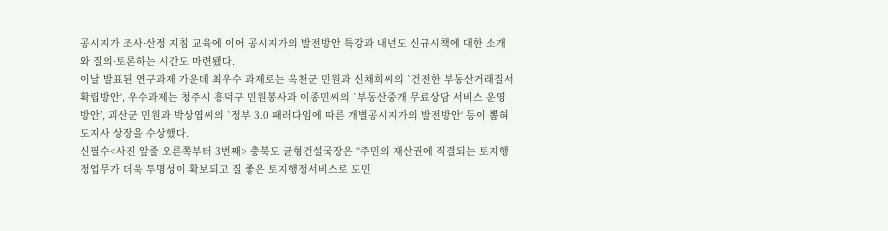공시지가 조사·산정 지침 교육에 이어 공시지가의 발전방안 특강과 내년도 신규시책에 대한 소개와 질의·토론하는 시간도 마련됐다.
이날 발표된 연구과제 가운데 최우수 과제로는 옥천군 민원과 신채희씨의 `건전한 부동산거래질서 확립방안‘, 우수과제는 청주시 흥덕구 민원봉사과 이종민씨의 `부동산중개 무료상담 서비스 운영방안’, 괴산군 민원과 박상엽씨의 `정부 3.0 패러다임에 따른 개별공시지가의 발전방안‘ 등이 뽑혀 도지사 상장을 수상했다.
신필수<사진 앞줄 오른쪽부터 3번째> 충북도 균형건설국장은 “주민의 재산권에 직결되는 토지행정업무가 더욱 투명성이 확보되고 질 좋은 토지행정서비스로 도민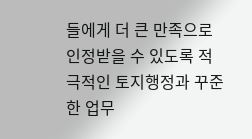들에게 더 큰 만족으로 인정받을 수 있도록 적극적인 토지행정과 꾸준한 업무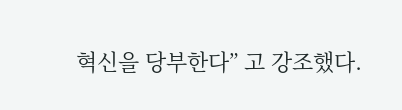혁신을 당부한다” 고 강조했다.